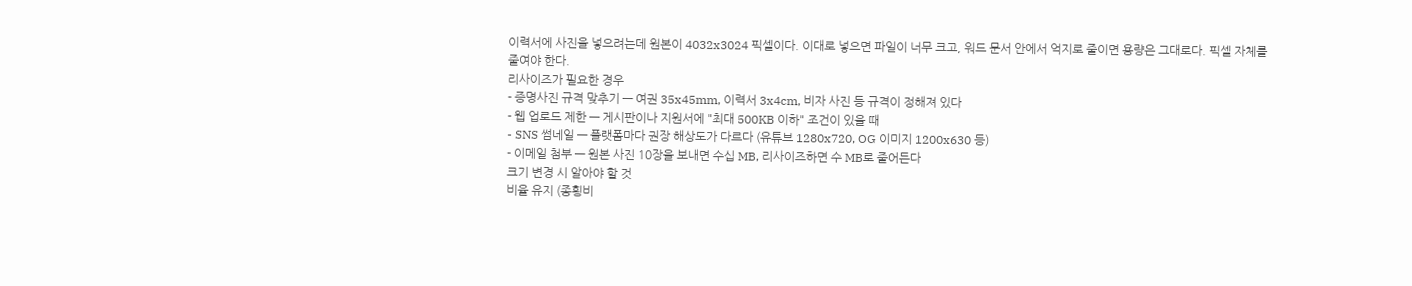이력서에 사진을 넣으려는데 원본이 4032x3024 픽셀이다. 이대로 넣으면 파일이 너무 크고, 워드 문서 안에서 억지로 줄이면 용량은 그대로다. 픽셀 자체를 줄여야 한다.
리사이즈가 필요한 경우
- 증명사진 규격 맞추기 — 여권 35x45mm, 이력서 3x4cm, 비자 사진 등 규격이 정해져 있다
- 웹 업로드 제한 — 게시판이나 지원서에 "최대 500KB 이하" 조건이 있을 때
- SNS 썸네일 — 플랫폼마다 권장 해상도가 다르다 (유튜브 1280x720, OG 이미지 1200x630 등)
- 이메일 첨부 — 원본 사진 10장을 보내면 수십 MB, 리사이즈하면 수 MB로 줄어든다
크기 변경 시 알아야 할 것
비율 유지 (종횡비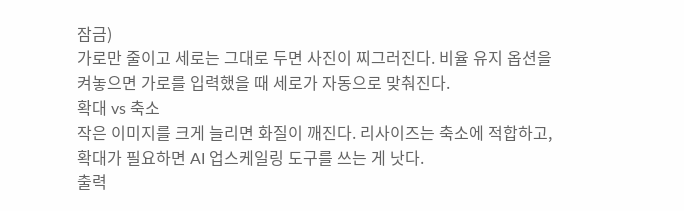잠금)
가로만 줄이고 세로는 그대로 두면 사진이 찌그러진다. 비율 유지 옵션을 켜놓으면 가로를 입력했을 때 세로가 자동으로 맞춰진다.
확대 vs 축소
작은 이미지를 크게 늘리면 화질이 깨진다. 리사이즈는 축소에 적합하고, 확대가 필요하면 AI 업스케일링 도구를 쓰는 게 낫다.
출력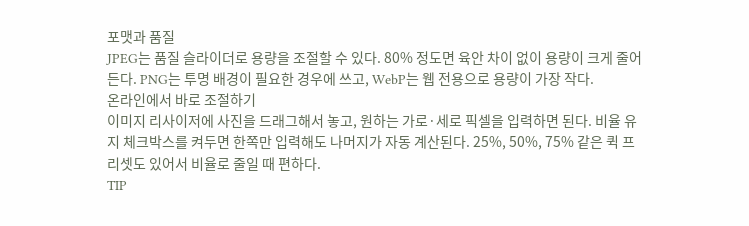포맷과 품질
JPEG는 품질 슬라이더로 용량을 조절할 수 있다. 80% 정도면 육안 차이 없이 용량이 크게 줄어든다. PNG는 투명 배경이 필요한 경우에 쓰고, WebP는 웹 전용으로 용량이 가장 작다.
온라인에서 바로 조절하기
이미지 리사이저에 사진을 드래그해서 놓고, 원하는 가로·세로 픽셀을 입력하면 된다. 비율 유지 체크박스를 켜두면 한쪽만 입력해도 나머지가 자동 계산된다. 25%, 50%, 75% 같은 퀵 프리셋도 있어서 비율로 줄일 때 편하다.
TIP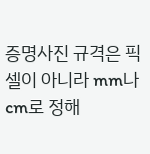증명사진 규격은 픽셀이 아니라 mm나 cm로 정해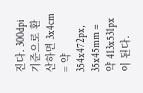진다. 300dpi 기준으로 환산하면 3x4cm = 약 354x472px, 35x45mm = 약 413x531px이 된다.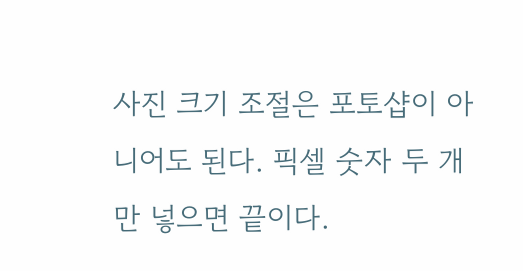사진 크기 조절은 포토샵이 아니어도 된다. 픽셀 숫자 두 개만 넣으면 끝이다.